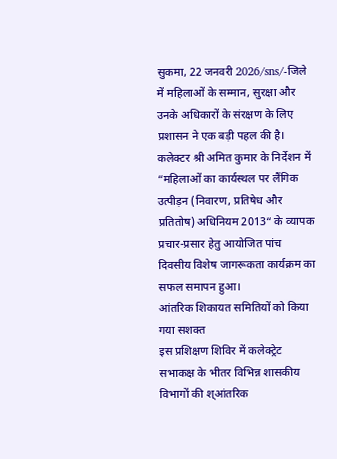सुकमा, 22 जनवरी 2026/sns/-जिले में महिलाओं के सम्मान, सुरक्षा और उनके अधिकारों के संरक्षण के लिए प्रशासन ने एक बड़ी पहल की है। कलेक्टर श्री अमित कुमार के निर्देशन में “महिलाओं का कार्यस्थल पर लैंगिक उत्पीड़न (निवारण, प्रतिषेध और प्रतितोष) अधिनियम 2013“ के व्यापक प्रचार-प्रसार हेतु आयोजित पांच दिवसीय विशेष जागरूकता कार्यक्रम का सफल समापन हुआ।
आंतरिक शिकायत समितियों को किया गया सशक्त
इस प्रशिक्षण शिविर में कलेक्ट्रेट सभाकक्ष के भीतर विभिन्न शासकीय विभागों की श्आंतरिक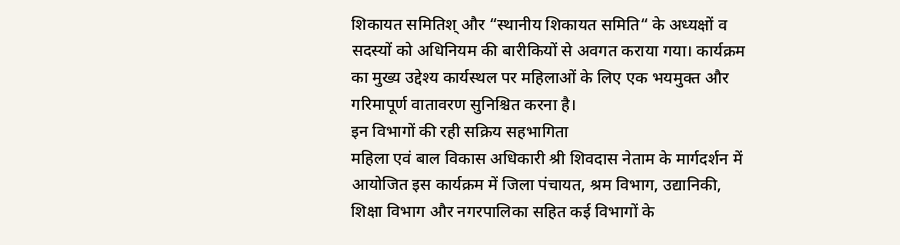शिकायत समितिश् और “स्थानीय शिकायत समिति“ के अध्यक्षों व सदस्यों को अधिनियम की बारीकियों से अवगत कराया गया। कार्यक्रम का मुख्य उद्देश्य कार्यस्थल पर महिलाओं के लिए एक भयमुक्त और गरिमापूर्ण वातावरण सुनिश्चित करना है।
इन विभागों की रही सक्रिय सहभागिता
महिला एवं बाल विकास अधिकारी श्री शिवदास नेताम के मार्गदर्शन में आयोजित इस कार्यक्रम में जिला पंचायत, श्रम विभाग, उद्यानिकी, शिक्षा विभाग और नगरपालिका सहित कई विभागों के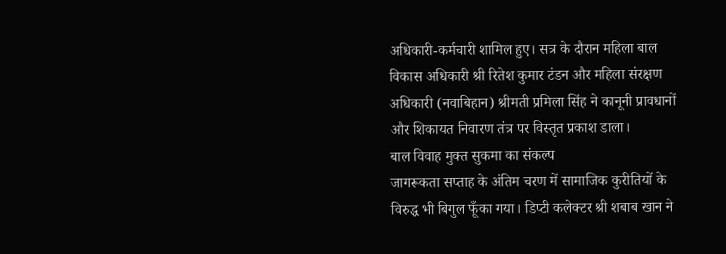अधिकारी-कर्मचारी शामिल हुए। सत्र के दौरान महिला बाल विकास अधिकारी श्री रितेश कुमार टंडन और महिला संरक्षण अधिकारी (नवाबिहान) श्रीमती प्रमिला सिंह ने कानूनी प्रावधानों और शिकायत निवारण तंत्र पर विस्तृत प्रकाश डाला।
बाल विवाह मुक्त सुकमा का संकल्प
जागरूकता सप्ताह के अंतिम चरण में सामाजिक कुरीतियों के विरुद्ध भी बिगुल फूँका गया। डिप्टी कलेक्टर श्री शबाब खान ने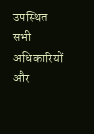उपस्थित सभी अधिकारियों और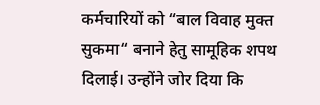कर्मचारियों को “बाल विवाह मुक्त सुकमा“ बनाने हेतु सामूहिक शपथ दिलाई। उन्होंने जोर दिया कि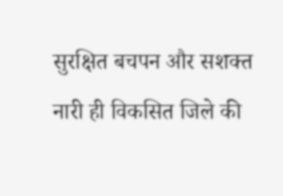सुरक्षित बचपन और सशक्त नारी ही विकसित जिले की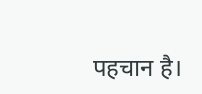पहचान है।